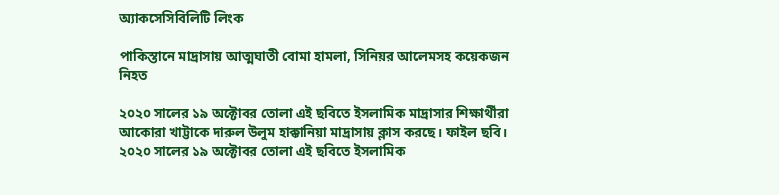অ্যাকসেসিবিলিটি লিংক

পাকিস্তানে মাদ্রাসায় আত্মঘাতী বোমা হামলা, সিনিয়র আলেমসহ কয়েকজন নিহত

২০২০ সালের ১৯ অক্টোবর তোলা এই ছবিতে ইসলামিক মাদ্রাসার শিক্ষার্থীরা আকোরা খাট্টাকে দারুল উলুম হাক্কানিয়া মাদ্রাসায় ক্লাস করছে। ফাইল ছবি।
২০২০ সালের ১৯ অক্টোবর তোলা এই ছবিতে ইসলামিক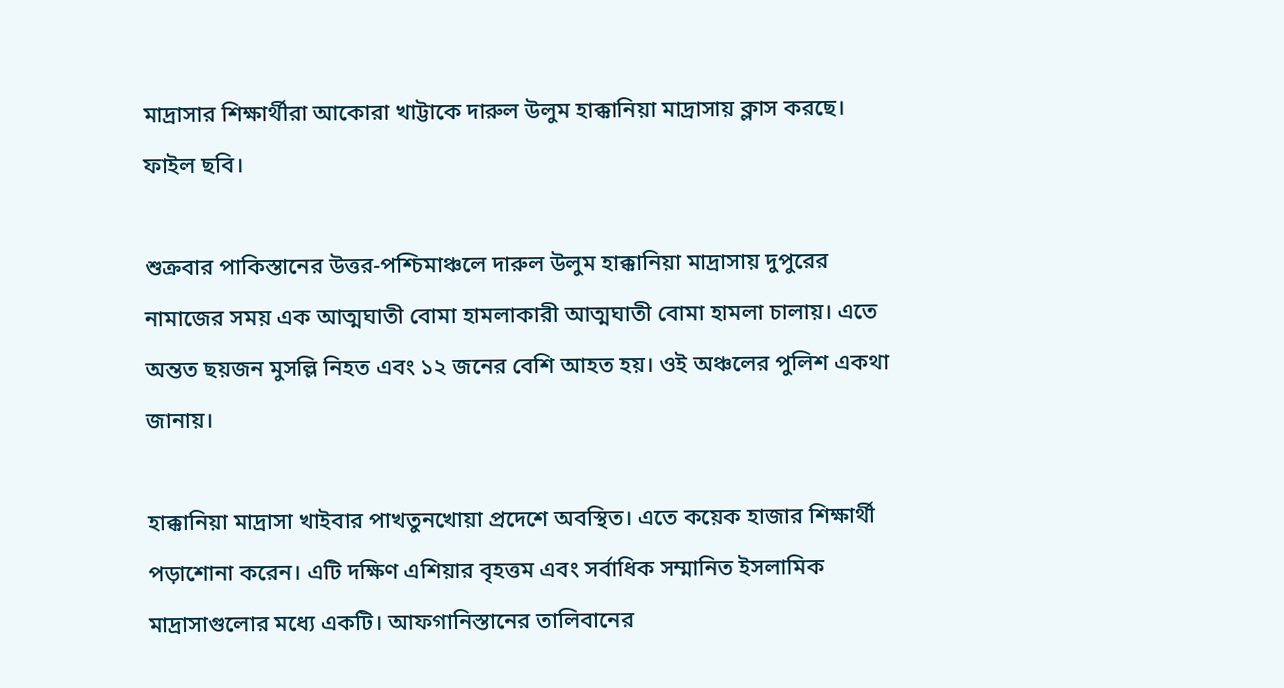মাদ্রাসার শিক্ষার্থীরা আকোরা খাট্টাকে দারুল উলুম হাক্কানিয়া মাদ্রাসায় ক্লাস করছে। ফাইল ছবি।

শুক্রবার পাকিস্তানের উত্তর-পশ্চিমাঞ্চলে দারুল উলুম হাক্কানিয়া মাদ্রাসায় দুপুরের নামাজের সময় এক আত্মঘাতী বোমা হামলাকারী আত্মঘাতী বোমা হামলা চালায়। এতে অন্তত ছয়জন মুসল্লি নিহত এবং ১২ জনের বেশি আহত হয়। ওই অঞ্চলের পুলিশ একথা জানায়।

হাক্কানিয়া মাদ্রাসা খাইবার পাখতুনখোয়া প্রদেশে অবস্থিত। এতে কয়েক হাজার শিক্ষার্থী পড়াশোনা করেন। এটি দক্ষিণ এশিয়ার বৃহত্তম এবং সর্বাধিক সম্মানিত ইসলামিক মাদ্রাসাগুলোর মধ্যে একটি। আফগানিস্তানের তালিবানের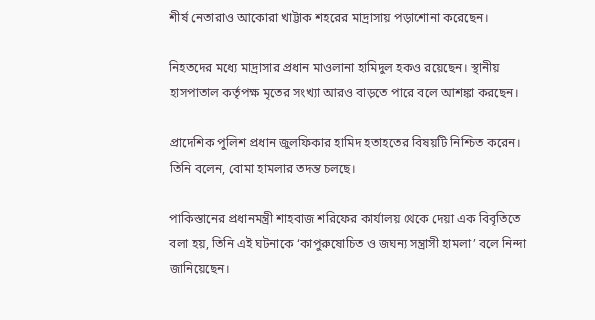শীর্ষ নেতারাও আকোরা খাট্টাক শহরের মাদ্রাসায় পড়াশোনা করেছেন।

নিহতদের মধ্যে মাদ্রাসার প্রধান মাওলানা হামিদুল হকও রয়েছেন। স্থানীয় হাসপাতাল কর্তৃপক্ষ মৃতের সংখ্যা আরও বাড়তে পারে বলে আশঙ্কা করছেন।

প্রাদেশিক পুলিশ প্রধান জুলফিকার হামিদ হতাহতের বিষয়টি নিশ্চিত করেন। তিনি বলেন, বোমা হামলার তদন্ত চলছে।

পাকিস্তানের প্রধানমন্ত্রী শাহবাজ শরিফের কার্যালয় থেকে দেয়া এক বিবৃতিতে বলা হয়, তিনি এই ঘটনাকে ‘কাপুরুষোচিত ও জঘন্য সন্ত্রাসী হামলা’ বলে নিন্দা জানিয়েছেন।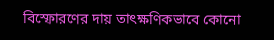বিস্ফোরণের দায় তাৎক্ষণিকভাবে কোনো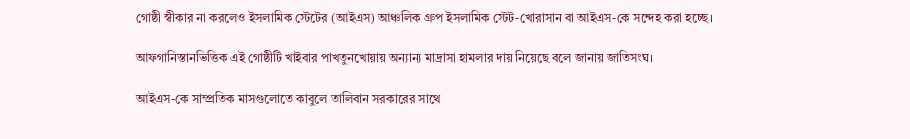গোষ্ঠী স্বীকার না করলেও ইসলামিক স্টেটের (আইএস) আঞ্চলিক গ্রুপ ইসলামিক স্টেট-খোরাসান বা আইএস-কে সন্দেহ করা হচ্ছে।

আফগানিস্তানভিত্তিক এই গোষ্ঠীটি খাইবার পাখতুনখোয়ায় অন্যান্য মাদ্রাসা হামলার দায় নিয়েছে বলে জানায় জাতিসংঘ।

আইএস-কে সাম্প্রতিক মাসগুলোতে কাবুলে তালিবান সরকারের সাথে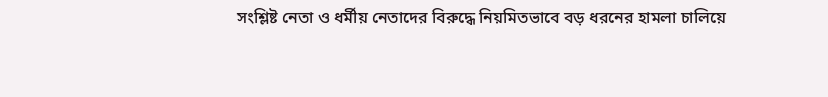সংশ্লিষ্ট নেতা ও ধর্মীয় নেতাদের বিরুদ্ধে নিয়মিতভাবে বড় ধরনের হামলা চালিয়ে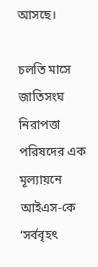আসছে।

চলতি মাসে জাতিসংঘ নিরাপত্তা পরিষদের এক মূল্যায়নে আইএস-কে ‘সর্ববৃহৎ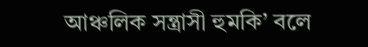আঞ্চলিক সন্ত্রাসী হুমকি’ বলে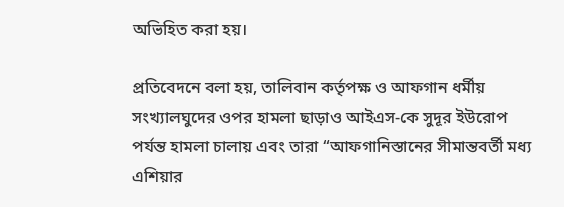অভিহিত করা হয়।

প্রতিবেদনে বলা হয়, তালিবান কর্তৃপক্ষ ও আফগান ধর্মীয় সংখ্যালঘুদের ওপর হামলা ছাড়াও আইএস-কে সুদূর ইউরোপ পর্যন্ত হামলা চালায় এবং তারা “আফগানিস্তানের সীমান্তবর্তী মধ্য এশিয়ার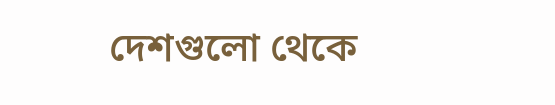দেশগুলো থেকে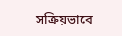সক্রিয়ভাবে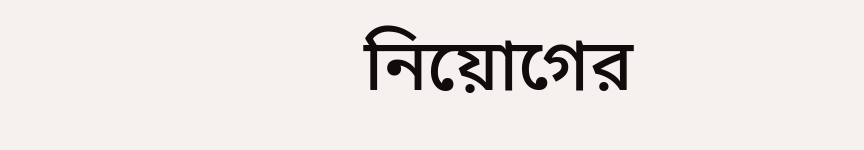নিয়োগের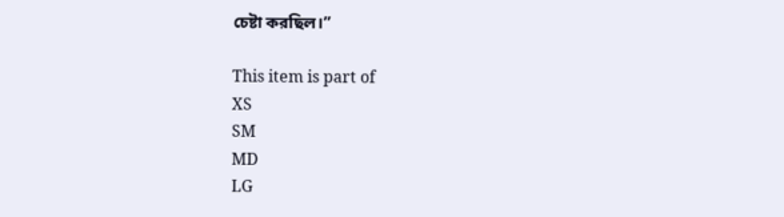চেষ্টা করছিল।”

This item is part of
XS
SM
MD
LG